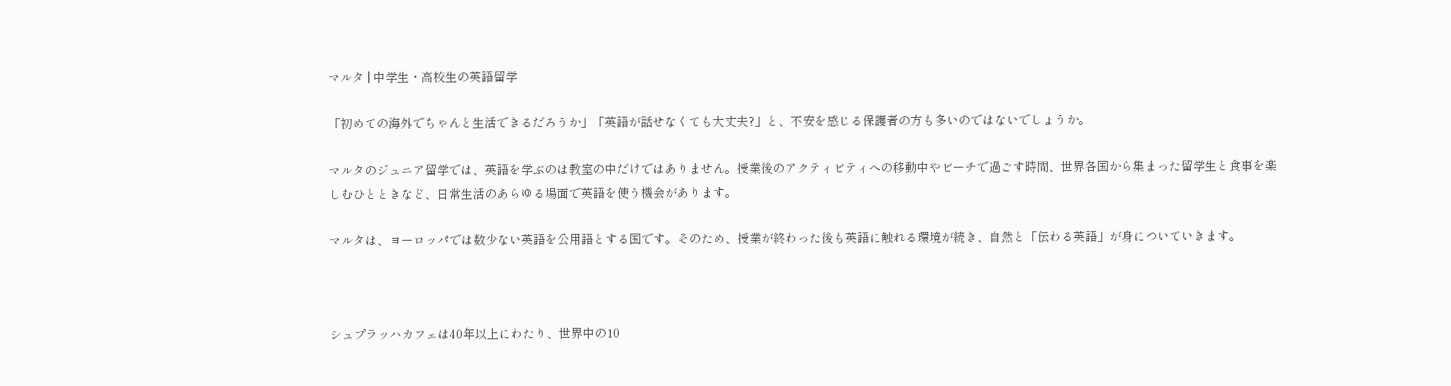マルタ | 中学生・高校生の英語留学

「初めての海外でちゃんと生活できるだろうか」「英語が話せなくても大丈夫?」と、不安を感じる保護者の方も多いのではないでしょうか。

マルタのジュニア留学では、英語を学ぶのは教室の中だけではありません。授業後のアクティビティへの移動中やビーチで過ごす時間、世界各国から集まった留学生と食事を楽しむひとときなど、日常生活のあらゆる場面で英語を使う機会があります。

マルタは、ヨーロッパでは数少ない英語を公用語とする国です。そのため、授業が終わった後も英語に触れる環境が続き、自然と「伝わる英語」が身についていきます。



シュプラッハカフェは40年以上にわたり、世界中の10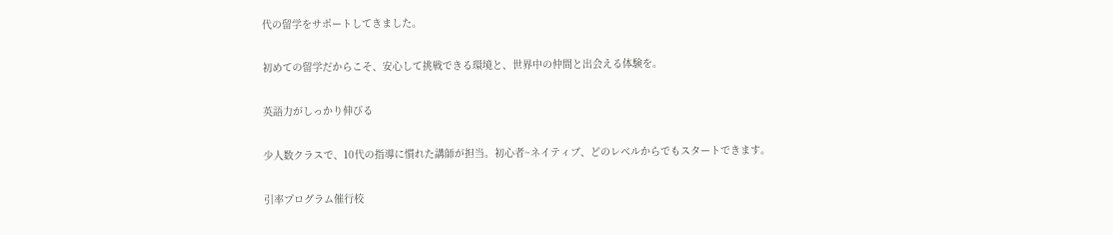代の留学をサポートしてきました。

初めての留学だからこそ、安心して挑戦できる環境と、世界中の仲間と出会える体験を。

英語力がしっかり伸びる

少人数クラスで、10代の指導に慣れた講師が担当。初心者~ネイティブ、どのレベルからでもスタートできます。

引率プログラム催行校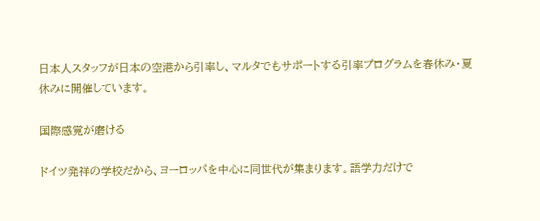日本人スタッフが日本の空港から引率し、マルタでもサポートする引率プログラムを春休み・夏休みに開催しています。

国際感覚が磨ける

ドイツ発祥の学校だから、ヨーロッパを中心に同世代が集まります。語学力だけで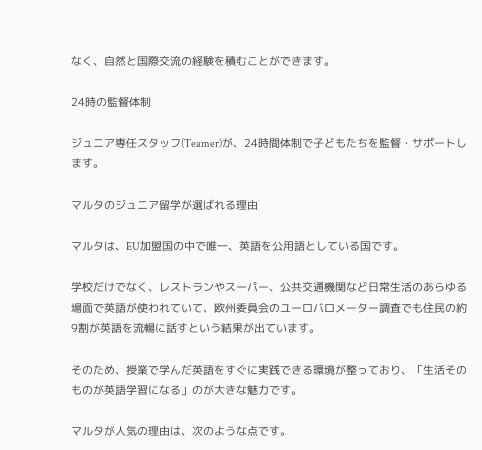なく、自然と国際交流の経験を積むことができます。

24時の監督体制

ジュニア専任スタッフ(Teamer)が、24時間体制で子どもたちを監督・サポートします。

マルタのジュニア留学が選ばれる理由

マルタは、EU加盟国の中で唯一、英語を公用語としている国です。

学校だけでなく、レストランやスーパー、公共交通機関など日常生活のあらゆる場面で英語が使われていて、欧州委員会のユーロバロメーター調査でも住民の約9割が英語を流暢に話すという結果が出ています。

そのため、授業で学んだ英語をすぐに実践できる環境が整っており、「生活そのものが英語学習になる」のが大きな魅力です。

マルタが人気の理由は、次のような点です。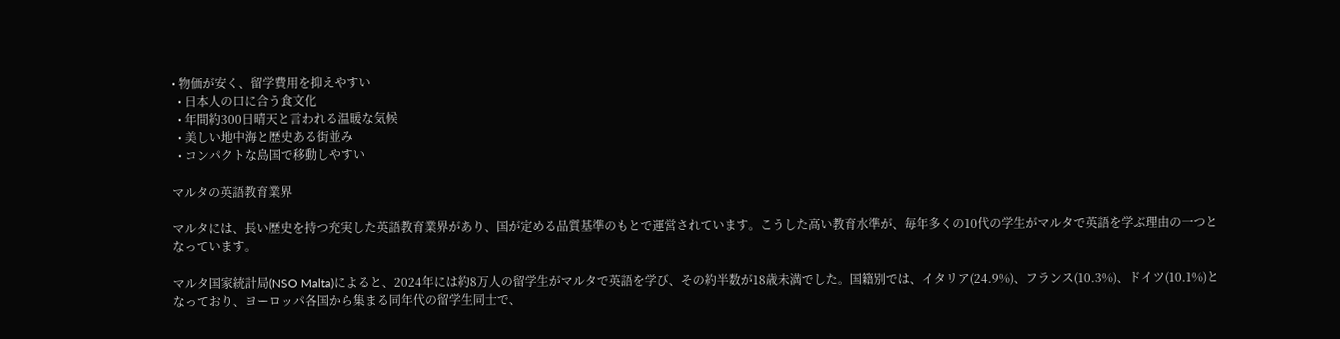• 物価が安く、留学費用を抑えやすい
  • 日本人の口に合う食文化
  • 年間約300日晴天と言われる温暖な気候
  • 美しい地中海と歴史ある街並み
  • コンパクトな島国で移動しやすい

マルタの英語教育業界

マルタには、長い歴史を持つ充実した英語教育業界があり、国が定める品質基準のもとで運営されています。こうした高い教育水準が、毎年多くの10代の学生がマルタで英語を学ぶ理由の一つとなっています。

マルタ国家統計局(NSO Malta)によると、2024年には約8万人の留学生がマルタで英語を学び、その約半数が18歳未満でした。国籍別では、イタリア(24.9%)、フランス(10.3%)、ドイツ(10.1%)となっており、ヨーロッパ各国から集まる同年代の留学生同士で、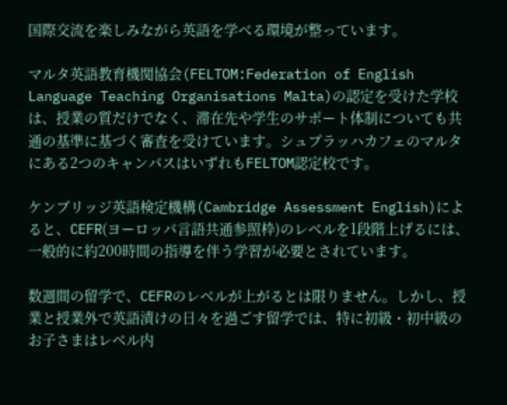国際交流を楽しみながら英語を学べる環境が整っています。

マルタ英語教育機関協会(FELTOM:Federation of English Language Teaching Organisations Malta)の認定を受けた学校は、授業の質だけでなく、滞在先や学生のサポート体制についても共通の基準に基づく審査を受けています。シュプラッハカフェのマルタにある2つのキャンパスはいずれもFELTOM認定校です。

ケンブリッジ英語検定機構(Cambridge Assessment English)によると、CEFR(ヨーロッパ言語共通参照枠)のレベルを1段階上げるには、一般的に約200時間の指導を伴う学習が必要とされています。

数週間の留学で、CEFRのレベルが上がるとは限りません。しかし、授業と授業外で英語漬けの日々を過ごす留学では、特に初級・初中級のお子さまはレベル内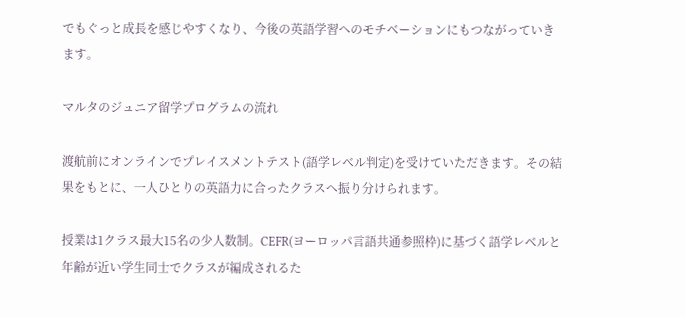でもぐっと成長を感じやすくなり、今後の英語学習へのモチベーションにもつながっていきます。

マルタのジュニア留学プログラムの流れ

渡航前にオンラインでプレイスメントテスト(語学レベル判定)を受けていただきます。その結果をもとに、一人ひとりの英語力に合ったクラスへ振り分けられます。

授業は1クラス最大15名の少人数制。CEFR(ヨーロッパ言語共通参照枠)に基づく語学レベルと年齢が近い学生同士でクラスが編成されるた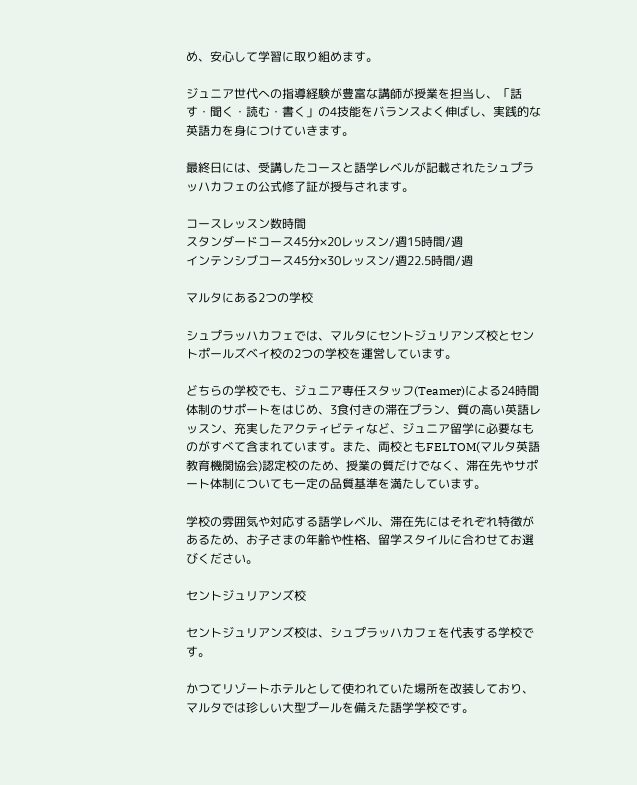め、安心して学習に取り組めます。

ジュニア世代への指導経験が豊富な講師が授業を担当し、「話す・聞く・読む・書く」の4技能をバランスよく伸ばし、実践的な英語力を身につけていきます。

最終日には、受講したコースと語学レベルが記載されたシュプラッハカフェの公式修了証が授与されます。

コースレッスン数時間
スタンダードコース45分×20レッスン/週15時間/週
インテンシブコース45分×30レッスン/週22.5時間/週

マルタにある2つの学校

シュプラッハカフェでは、マルタにセントジュリアンズ校とセントポールズベイ校の2つの学校を運営しています。

どちらの学校でも、ジュニア専任スタッフ(Teamer)による24時間体制のサポートをはじめ、3食付きの滞在プラン、質の高い英語レッスン、充実したアクティビティなど、ジュニア留学に必要なものがすべて含まれています。また、両校ともFELTOM(マルタ英語教育機関協会)認定校のため、授業の質だけでなく、滞在先やサポート体制についても一定の品質基準を満たしています。

学校の雰囲気や対応する語学レベル、滞在先にはそれぞれ特徴があるため、お子さまの年齢や性格、留学スタイルに合わせてお選びください。

セントジュリアンズ校

セントジュリアンズ校は、シュプラッハカフェを代表する学校です。

かつてリゾートホテルとして使われていた場所を改装しており、マルタでは珍しい大型プールを備えた語学学校です。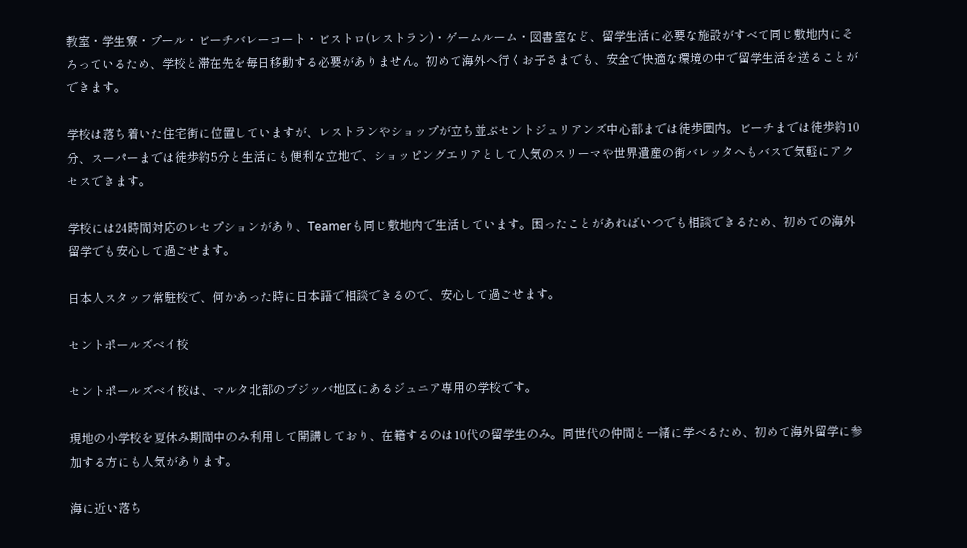教室・学生寮・プール・ビーチバレーコート・ビストロ(レストラン)・ゲームルーム・図書室など、留学生活に必要な施設がすべて同じ敷地内にそろっているため、学校と滞在先を毎日移動する必要がありません。初めて海外へ行くお子さまでも、安全で快適な環境の中で留学生活を送ることができます。

学校は落ち着いた住宅街に位置していますが、レストランやショップが立ち並ぶセントジュリアンズ中心部までは徒歩圏内。ビーチまでは徒歩約10分、スーパーまでは徒歩約5分と生活にも便利な立地で、ショッピングエリアとして人気のスリーマや世界遺産の街バレッタへもバスで気軽にアクセスできます。

学校には24時間対応のレセプションがあり、Teamerも同じ敷地内で生活しています。困ったことがあればいつでも相談できるため、初めての海外留学でも安心して過ごせます。

日本人スタッフ常駐校で、何かあった時に日本語で相談できるので、安心して過ごせます。

セントポールズベイ校

セントポールズベイ校は、マルタ北部のブジッバ地区にあるジュニア専用の学校です。

現地の小学校を夏休み期間中のみ利用して開講しており、在籍するのは10代の留学生のみ。同世代の仲間と一緒に学べるため、初めて海外留学に参加する方にも人気があります。

海に近い落ち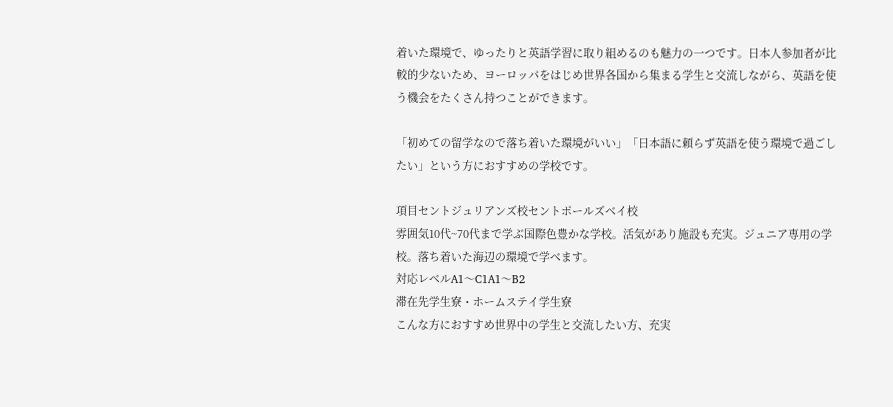着いた環境で、ゆったりと英語学習に取り組めるのも魅力の一つです。日本人参加者が比較的少ないため、ヨーロッパをはじめ世界各国から集まる学生と交流しながら、英語を使う機会をたくさん持つことができます。

「初めての留学なので落ち着いた環境がいい」「日本語に頼らず英語を使う環境で過ごしたい」という方におすすめの学校です。

項目セントジュリアンズ校セントポールズベイ校
雰囲気10代~70代まで学ぶ国際色豊かな学校。活気があり施設も充実。ジュニア専用の学校。落ち着いた海辺の環境で学べます。
対応レベルA1〜C1A1〜B2
滞在先学生寮・ホームステイ学生寮
こんな方におすすめ世界中の学生と交流したい方、充実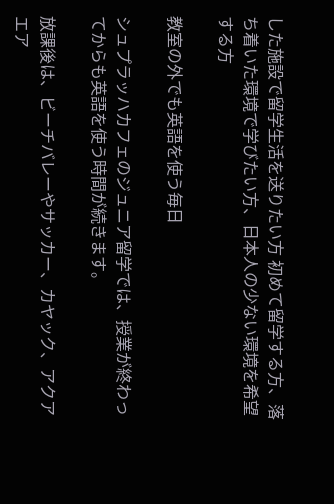した施設で留学生活を送りたい方 初めて留学する方、落ち着いた環境で学びたい方、日本人の少ない環境を希望する方

教室の外でも英語を使う毎日

シュプラッハカフェのジュニア留学では、授業が終わってからも英語を使う時間が続きます。

放課後は、ビーチバレーやサッカー、カヤック、アクアエア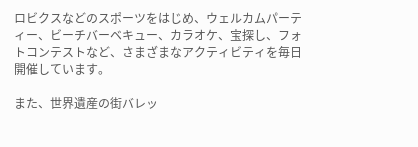ロビクスなどのスポーツをはじめ、ウェルカムパーティー、ビーチバーベキュー、カラオケ、宝探し、フォトコンテストなど、さまざまなアクティビティを毎日開催しています。

また、世界遺産の街バレッ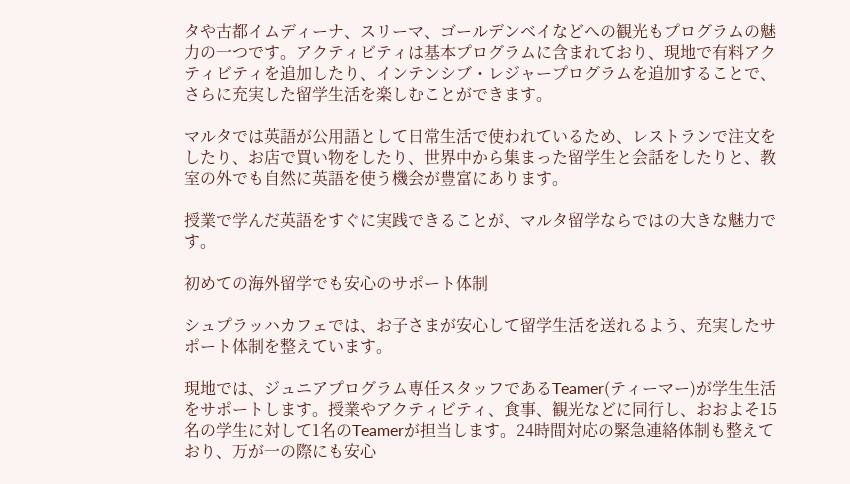タや古都イムディーナ、スリーマ、ゴールデンベイなどへの観光もプログラムの魅力の一つです。アクティビティは基本プログラムに含まれており、現地で有料アクティビティを追加したり、インテンシブ・レジャープログラムを追加することで、さらに充実した留学生活を楽しむことができます。

マルタでは英語が公用語として日常生活で使われているため、レストランで注文をしたり、お店で買い物をしたり、世界中から集まった留学生と会話をしたりと、教室の外でも自然に英語を使う機会が豊富にあります。

授業で学んだ英語をすぐに実践できることが、マルタ留学ならではの大きな魅力です。

初めての海外留学でも安心のサポート体制

シュプラッハカフェでは、お子さまが安心して留学生活を送れるよう、充実したサポート体制を整えています。

現地では、ジュニアプログラム専任スタッフであるTeamer(ティーマー)が学生生活をサポートします。授業やアクティビティ、食事、観光などに同行し、おおよそ15名の学生に対して1名のTeamerが担当します。24時間対応の緊急連絡体制も整えており、万が一の際にも安心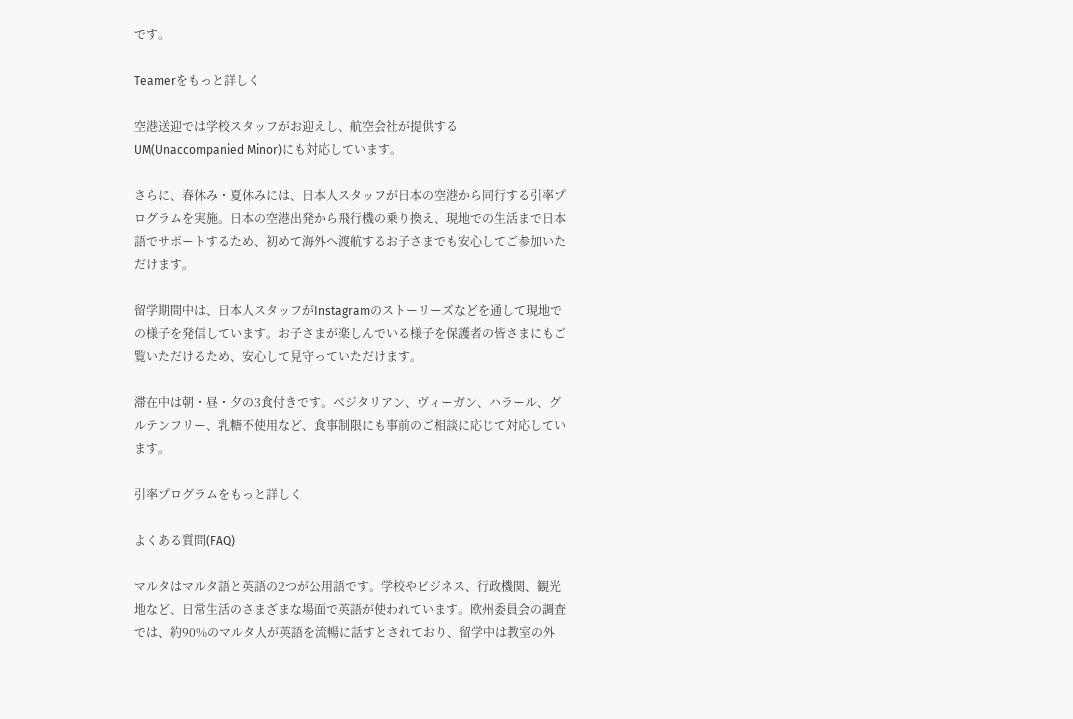です。

Teamerをもっと詳しく

空港送迎では学校スタッフがお迎えし、航空会社が提供するUM(Unaccompanied Minor)にも対応しています。

さらに、春休み・夏休みには、日本人スタッフが日本の空港から同行する引率プログラムを実施。日本の空港出発から飛行機の乗り換え、現地での生活まで日本語でサポートするため、初めて海外へ渡航するお子さまでも安心してご参加いただけます。

留学期間中は、日本人スタッフがInstagramのストーリーズなどを通して現地での様子を発信しています。お子さまが楽しんでいる様子を保護者の皆さまにもご覧いただけるため、安心して見守っていただけます。

滞在中は朝・昼・夕の3食付きです。ベジタリアン、ヴィーガン、ハラール、グルテンフリー、乳糖不使用など、食事制限にも事前のご相談に応じて対応しています。

引率プログラムをもっと詳しく

よくある質問(FAQ)

マルタはマルタ語と英語の2つが公用語です。学校やビジネス、行政機関、観光地など、日常生活のさまざまな場面で英語が使われています。欧州委員会の調査では、約90%のマルタ人が英語を流暢に話すとされており、留学中は教室の外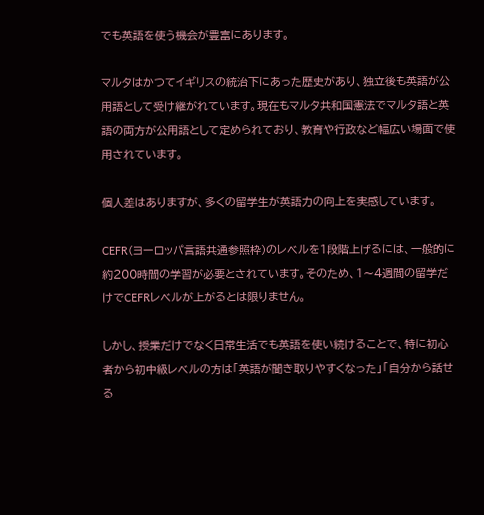でも英語を使う機会が豊富にあります。

マルタはかつてイギリスの統治下にあった歴史があり、独立後も英語が公用語として受け継がれています。現在もマルタ共和国憲法でマルタ語と英語の両方が公用語として定められており、教育や行政など幅広い場面で使用されています。

個人差はありますが、多くの留学生が英語力の向上を実感しています。

CEFR(ヨーロッパ言語共通参照枠)のレベルを1段階上げるには、一般的に約200時間の学習が必要とされています。そのため、1〜4週間の留学だけでCEFRレベルが上がるとは限りません。

しかし、授業だけでなく日常生活でも英語を使い続けることで、特に初心者から初中級レベルの方は「英語が聞き取りやすくなった」「自分から話せる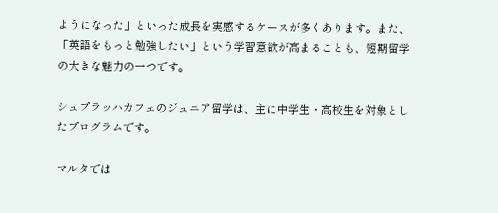ようになった」といった成長を実感するケースが多くあります。また、「英語をもっと勉強したい」という学習意欲が高まることも、短期留学の大きな魅力の一つです。

シュプラッハカフェのジュニア留学は、主に中学生・高校生を対象としたプログラムです。

マルタでは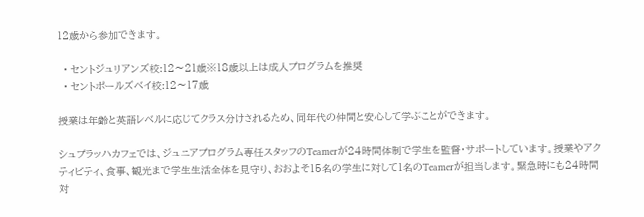12歳から参加できます。

  • セントジュリアンズ校:12〜21歳※18歳以上は成人プログラムを推奨
  • セントポールズベイ校:12〜17歳

授業は年齢と英語レベルに応じてクラス分けされるため、同年代の仲間と安心して学ぶことができます。

シュプラッハカフェでは、ジュニアプログラム専任スタッフのTeamerが24時間体制で学生を監督・サポートしています。授業やアクティビティ、食事、観光まで学生生活全体を見守り、おおよそ15名の学生に対して1名のTeamerが担当します。緊急時にも24時間対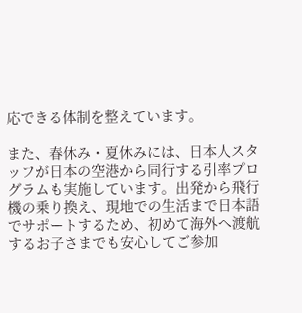応できる体制を整えています。

また、春休み・夏休みには、日本人スタッフが日本の空港から同行する引率プログラムも実施しています。出発から飛行機の乗り換え、現地での生活まで日本語でサポートするため、初めて海外へ渡航するお子さまでも安心してご参加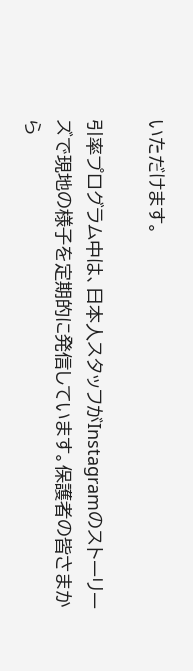いただけます。

引率プログラム中は、日本人スタッフがInstagramのストーリーズで現地の様子を定期的に発信しています。保護者の皆さまから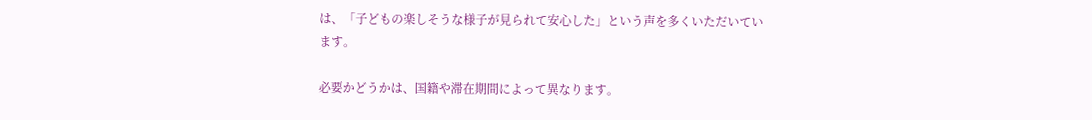は、「子どもの楽しそうな様子が見られて安心した」という声を多くいただいています。

必要かどうかは、国籍や滞在期間によって異なります。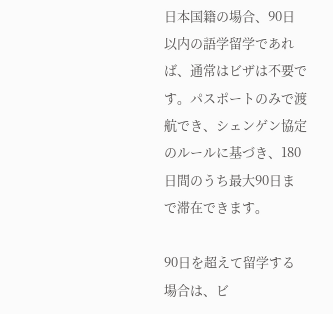日本国籍の場合、90日以内の語学留学であれば、通常はビザは不要です。パスポートのみで渡航でき、シェンゲン協定のルールに基づき、180日間のうち最大90日まで滞在できます。

90日を超えて留学する場合は、ビ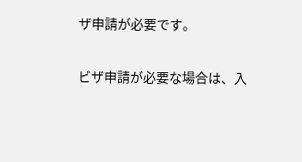ザ申請が必要です。

ビザ申請が必要な場合は、入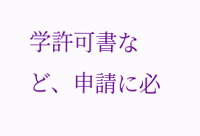学許可書など、申請に必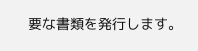要な書類を発行します。